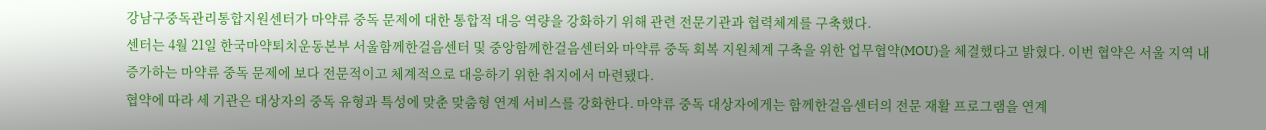강남구중독관리통합지원센터가 마약류 중독 문제에 대한 통합적 대응 역량을 강화하기 위해 관련 전문기관과 협력체계를 구축했다.
센터는 4월 21일 한국마약퇴치운동본부 서울함께한걸음센터 및 중앙함께한걸음센터와 마약류 중독 회복 지원체계 구축을 위한 업무협약(MOU)을 체결했다고 밝혔다. 이번 협약은 서울 지역 내 증가하는 마약류 중독 문제에 보다 전문적이고 체계적으로 대응하기 위한 취지에서 마련됐다.
협약에 따라 세 기관은 대상자의 중독 유형과 특성에 맞춘 맞춤형 연계 서비스를 강화한다. 마약류 중독 대상자에게는 함께한걸음센터의 전문 재활 프로그램을 연계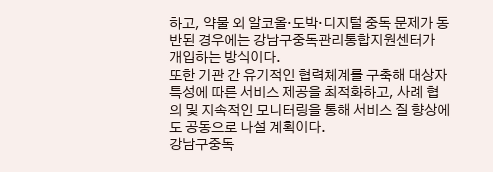하고, 약물 외 알코올·도박·디지털 중독 문제가 동반된 경우에는 강남구중독관리통합지원센터가 개입하는 방식이다.
또한 기관 간 유기적인 협력체계를 구축해 대상자 특성에 따른 서비스 제공을 최적화하고, 사례 협의 및 지속적인 모니터링을 통해 서비스 질 향상에도 공동으로 나설 계획이다.
강남구중독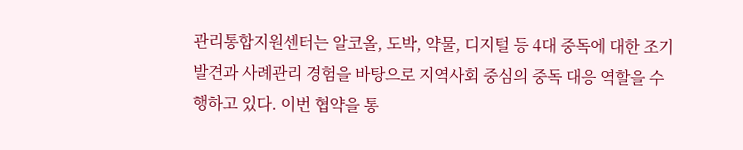관리통합지원센터는 알코올, 도박, 약물, 디지털 등 4대 중독에 대한 조기 발견과 사례관리 경험을 바탕으로 지역사회 중심의 중독 대응 역할을 수행하고 있다. 이번 협약을 통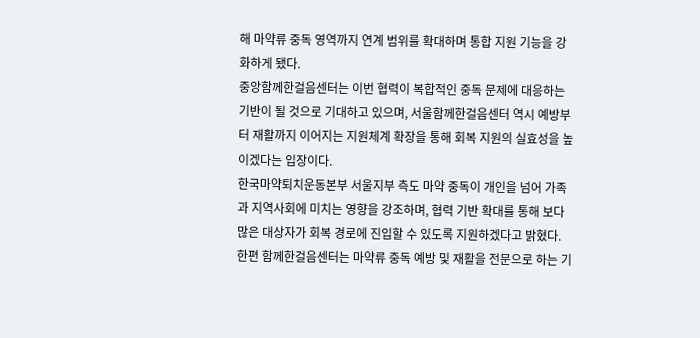해 마약류 중독 영역까지 연계 범위를 확대하며 통합 지원 기능을 강화하게 됐다.
중앙함께한걸음센터는 이번 협력이 복합적인 중독 문제에 대응하는 기반이 될 것으로 기대하고 있으며, 서울함께한걸음센터 역시 예방부터 재활까지 이어지는 지원체계 확장을 통해 회복 지원의 실효성을 높이겠다는 입장이다.
한국마약퇴치운동본부 서울지부 측도 마약 중독이 개인을 넘어 가족과 지역사회에 미치는 영향을 강조하며, 협력 기반 확대를 통해 보다 많은 대상자가 회복 경로에 진입할 수 있도록 지원하겠다고 밝혔다.
한편 함께한걸음센터는 마약류 중독 예방 및 재활을 전문으로 하는 기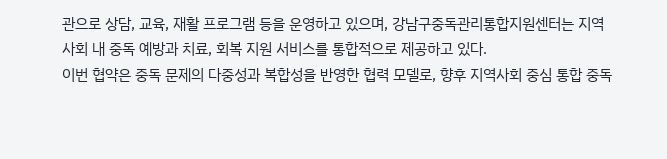관으로 상담, 교육, 재활 프로그램 등을 운영하고 있으며, 강남구중독관리통합지원센터는 지역사회 내 중독 예방과 치료, 회복 지원 서비스를 통합적으로 제공하고 있다.
이번 협약은 중독 문제의 다중성과 복합성을 반영한 협력 모델로, 향후 지역사회 중심 통합 중독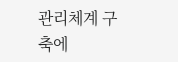관리체계 구축에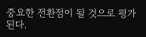중요한 전환점이 될 것으로 평가된다.